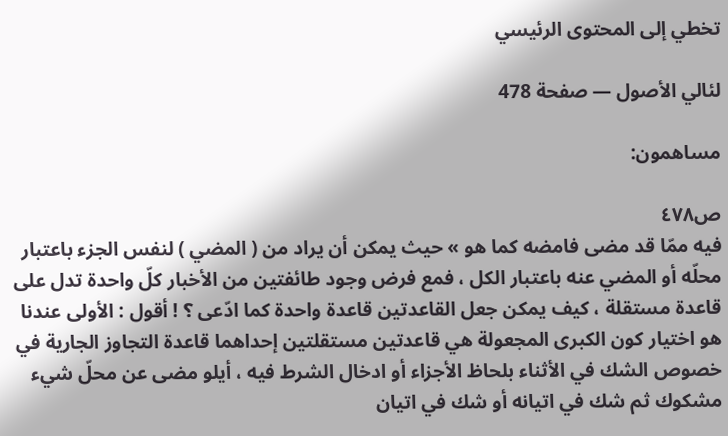تخطي إلى المحتوى الرئيسي

لئالي الأصول — صفحة 478

مساهمون:

ص٤٧٨
فيه ممّا قد مضى فامضه كما هو » حيث يمكن أن يراد من ( المضي ) لنفس الجزء باعتبار محلّه أو المضي عنه باعتبار الكل ، فمع فرض وجود طائفتين من الأخبار كلّ واحدة تدل على قاعدة مستقلة ، كيف يمكن جعل القاعدتين قاعدة واحدة كما ادّعى ؟ ! أقول : الأولى عندنا هو اختيار كون الكبرى المجعولة هي قاعدتين مستقلتين إحداهما قاعدة التجاوز الجارية في خصوص الشك في الأثناء بلحاظ الأجزاء أو ادخال الشرط فيه ، أيلو مضى عن محلّ شيء مشكوك ثم شك في اتيانه أو شك في اتيان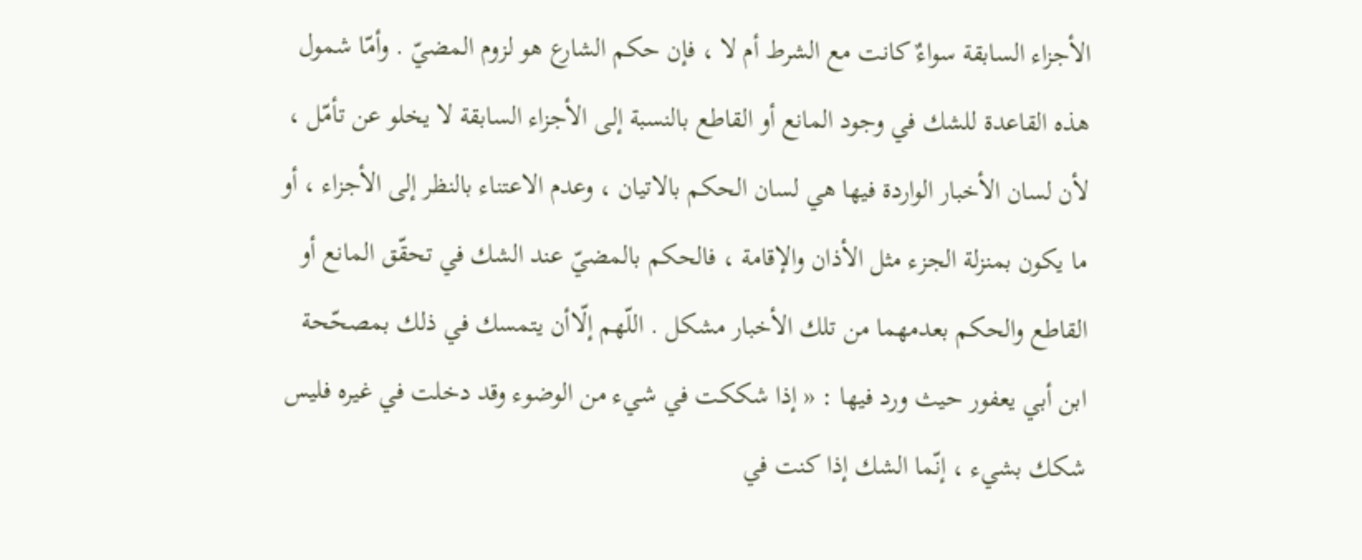الأجزاء السابقة سواءٌ كانت مع الشرط أم لا ، فإن حكم الشارع هو لزوم المضيّ . وأمّا شمول هذه القاعدة للشك في وجود المانع أو القاطع بالنسبة إلى الأجزاء السابقة لا يخلو عن تأمّل ، لأن لسان الأخبار الواردة فيها هي لسان الحكم بالاتيان ، وعدم الاعتناء بالنظر إلى الأجزاء ، أو ما يكون بمنزلة الجزء مثل الأذان والإقامة ، فالحكم بالمضيّ عند الشك في تحقّق المانع أو القاطع والحكم بعدمهما من تلك الأخبار مشكل . اللّهم إلّاأن يتمسك في ذلك بمصحّحة ابن أبي يعفور حيث ورد فيها : « إذا شككت في شيء من الوضوء وقد دخلت في غيره فليس شكك بشيء ، إنّما الشك إذا كنت في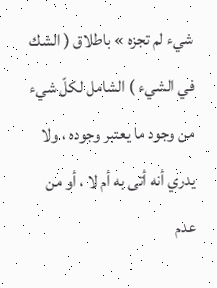شيء لم تجزه » باطلاق ( الشك في الشيء ) الشامل لكلّ شيء من وجود ما يعتبر وجوده ، ولا يدري أنه أتى به أم لا ، أو من عدم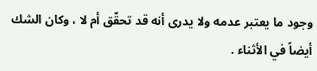وجود ما يعتبر عدمه ولا يدرى أنه قد تحقّق أم لا ، وكان الشك أيضاً في الأثناء .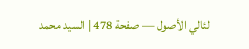لئالي الأصول — صفحة 478 | السيد محمد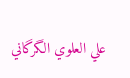علي العلوي الگرگاني